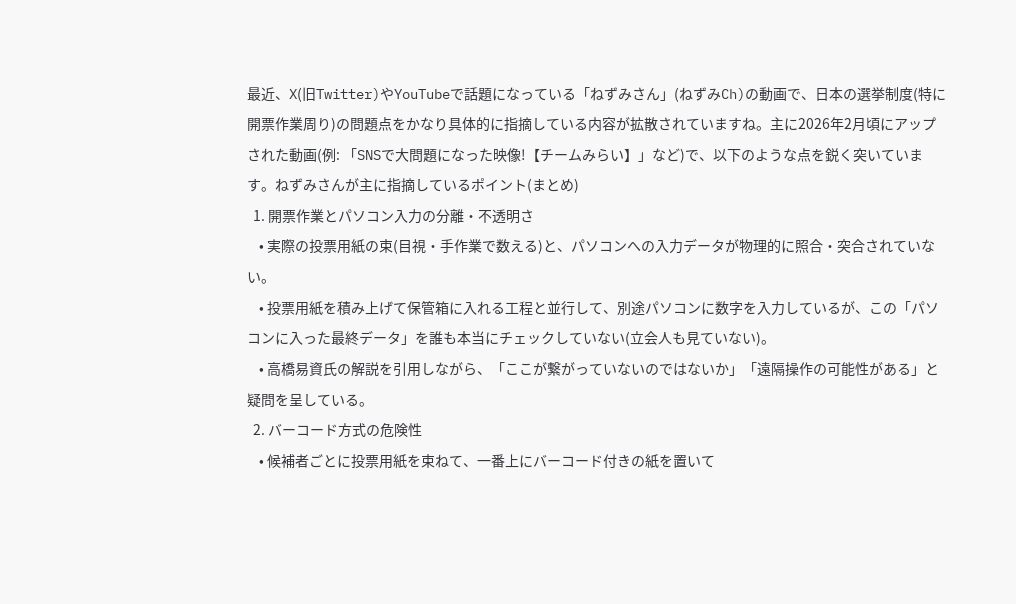最近、X(旧Twitter)やYouTubeで話題になっている「ねずみさん」(ねずみCh)の動画で、日本の選挙制度(特に開票作業周り)の問題点をかなり具体的に指摘している内容が拡散されていますね。主に2026年2月頃にアップされた動画(例: 「SNSで大問題になった映像!【チームみらい】」など)で、以下のような点を鋭く突いています。ねずみさんが主に指摘しているポイント(まとめ)
  1. 開票作業とパソコン入力の分離・不透明さ
    • 実際の投票用紙の束(目視・手作業で数える)と、パソコンへの入力データが物理的に照合・突合されていない。
    • 投票用紙を積み上げて保管箱に入れる工程と並行して、別途パソコンに数字を入力しているが、この「パソコンに入った最終データ」を誰も本当にチェックしていない(立会人も見ていない)。
    • 高橋易資氏の解説を引用しながら、「ここが繋がっていないのではないか」「遠隔操作の可能性がある」と疑問を呈している。
  2. バーコード方式の危険性
    • 候補者ごとに投票用紙を束ねて、一番上にバーコード付きの紙を置いて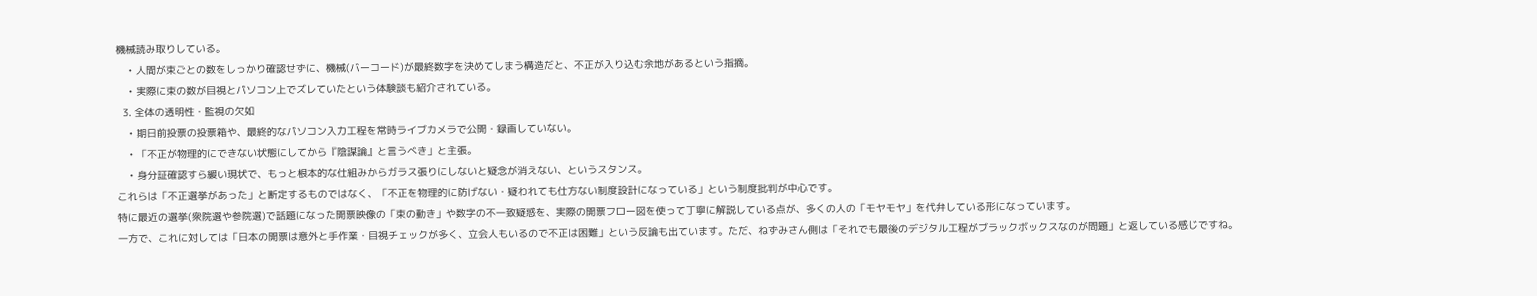機械読み取りしている。
    • 人間が束ごとの数をしっかり確認せずに、機械(バーコード)が最終数字を決めてしまう構造だと、不正が入り込む余地があるという指摘。
    • 実際に束の数が目視とパソコン上でズレていたという体験談も紹介されている。
  3. 全体の透明性・監視の欠如
    • 期日前投票の投票箱や、最終的なパソコン入力工程を常時ライブカメラで公開・録画していない。
    • 「不正が物理的にできない状態にしてから『陰謀論』と言うべき」と主張。
    • 身分証確認すら緩い現状で、もっと根本的な仕組みからガラス張りにしないと疑念が消えない、というスタンス。
これらは「不正選挙があった」と断定するものではなく、「不正を物理的に防げない・疑われても仕方ない制度設計になっている」という制度批判が中心です。
特に最近の選挙(衆院選や参院選)で話題になった開票映像の「束の動き」や数字の不一致疑惑を、実際の開票フロー図を使って丁寧に解説している点が、多くの人の「モヤモヤ」を代弁している形になっています。
一方で、これに対しては「日本の開票は意外と手作業・目視チェックが多く、立会人もいるので不正は困難」という反論も出ています。ただ、ねずみさん側は「それでも最後のデジタル工程がブラックボックスなのが問題」と返している感じですね。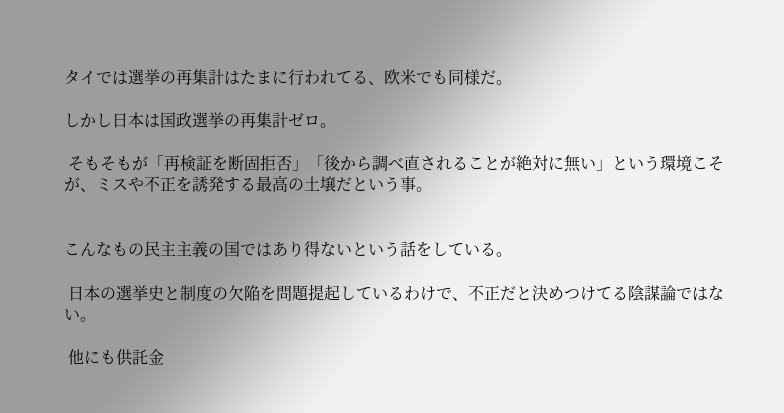タイでは選挙の再集計はたまに行われてる、欧米でも同様だ。

しかし日本は国政選挙の再集計ゼロ。

 そもそもが「再検証を断固拒否」「後から調べ直されることが絶対に無い」という環境こそが、ミスや不正を誘発する最高の土壌だという事。


こんなもの民主主義の国ではあり得ないという話をしている。

 日本の選挙史と制度の欠陥を問題提起しているわけで、不正だと決めつけてる陰謀論ではない。

 他にも供託金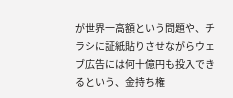が世界一高額という問題や、チラシに証紙貼りさせながらウェブ広告には何十億円も投入できるという、金持ち権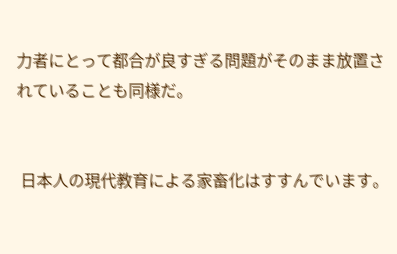力者にとって都合が良すぎる問題がそのまま放置されていることも同様だ。


 日本人の現代教育による家畜化はすすんでいます。